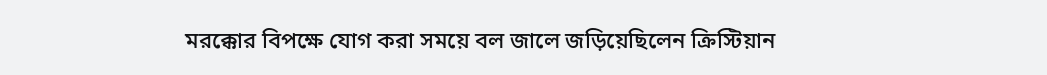মরক্কোর বিপক্ষে যোগ করা সময়ে বল জালে জড়িয়েছিলেন ক্রিস্টিয়ান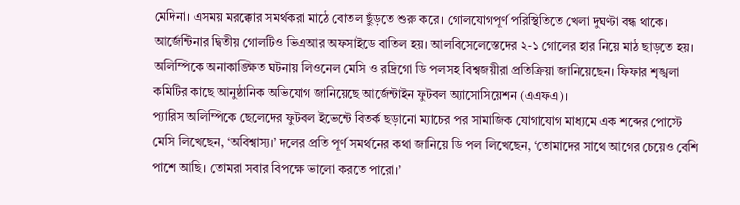মেদিনা। এসময় মরক্কোর সমর্থকরা মাঠে বোতল ছুঁড়তে শুরু করে। গোলযোগপূর্ণ পরিস্থিতিতে খেলা দুঘণ্টা বন্ধ থাকে। আর্জেন্টিনার দ্বিতীয় গোলটিও ভিএআর অফসাইডে বাতিল হয়। আলবিসেলেস্তেদের ২-১ গোলের হার নিয়ে মাঠ ছাড়তে হয়। অলিম্পিকে অনাকাঙ্ক্ষিত ঘটনায় লিওনেল মেসি ও রদ্রিগো ডি পলসহ বিশ্বজয়ীরা প্রতিক্রিয়া জানিয়েছেন। ফিফার শৃঙ্খলা কমিটির কাছে আনুষ্ঠানিক অভিযোগ জানিয়েছে আর্জেন্টাইন ফুটবল অ্যাসোসিয়েশন (এএফএ)।
প্যারিস অলিম্পিকে ছেলেদের ফুটবল ইভেন্টে বিতর্ক ছড়ানো ম্যাচের পর সামাজিক যোগাযোগ মাধ্যমে এক শব্দের পোস্টে মেসি লিখেছেন, ‘অবিশ্বাস্য।’ দলের প্রতি পূর্ণ সমর্থনের কথা জানিয়ে ডি পল লিখেছেন, ‘তোমাদের সাথে আগের চেয়েও বেশি পাশে আছি। তোমরা সবার বিপক্ষে ভালো করতে পারো।’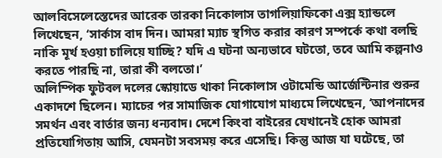আলবিসেলেস্তেদের আরেক তারকা নিকোলাস তাগলিয়াফিকো এক্স হ্যান্ডলে লিখেছেন, ‘সার্কাস বাদ দিন। আমরা ম্যাচ স্থগিত করার কারণ সম্পর্কে কথা বলছি নাকি মূর্খ হওয়া চালিয়ে যাচ্ছি? যদি এ ঘটনা অন্যভাবে ঘটতো, তবে আমি কল্পনাও করতে পারছি না, তারা কী বলতো।’
অলিম্পিক ফুটবল দলের স্কোয়াডে থাকা নিকোলাস ওটামেন্ডি আর্জেন্টিনার শুরুর একাদশে ছিলেন। ম্যাচের পর সামাজিক যোগাযোগ মাধ্যমে লিখেছেন, ‘আপনাদের সমর্থন এবং বার্তার জন্য ধন্যবাদ। দেশে কিংবা বাইরের যেখানেই হোক আমরা প্রতিযোগিতায় আসি, যেমনটা সবসময় করে এসেছি। কিন্তু আজ যা ঘটেছে, তা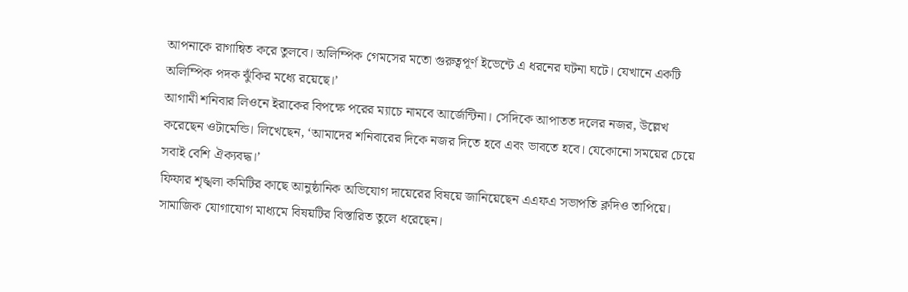আপনাকে রাগান্বিত করে তুলবে। অলিম্পিক গেমসের মতো গুরুত্বপূর্ণ ইভেন্টে এ ধরনের ঘটনা ঘটে। যেখানে একটি অলিম্পিক পদক ঝুঁকির মধ্যে রয়েছে।’
আগামী শনিবার লিওনে ইরাকের বিপক্ষে পরের ম্যাচে নামবে আর্জেন্টিনা। সেদিকে আপাতত দলের নজর, উল্লেখ করেছেন ওটামেন্ডি। লিখেছেন, ‘আমাদের শনিবারের দিকে নজর দিতে হবে এবং ভাবতে হবে। যেকোনো সময়ের চেয়ে সবাই বেশি ঐক্যবদ্ধ।’
ফিফার শৃঙ্খলা কমিটির কাছে আনুষ্ঠানিক অভিযোগ দায়েরের বিষয়ে জানিয়েছেন এএফএ সভাপতি ক্লদিও তাপিয়ে। সামাজিক যোগাযোগ মাধ্যমে বিষয়টির বিস্তারিত তুলে ধরেছেন।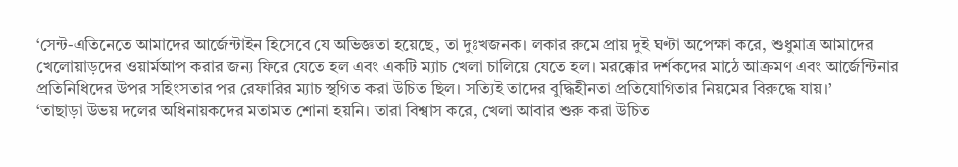‘সেন্ট-এতিনেতে আমাদের আর্জেন্টাইন হিসেবে যে অভিজ্ঞতা হয়েছে, তা দুঃখজনক। লকার রুমে প্রায় দুই ঘণ্টা অপেক্ষা করে, শুধুমাত্র আমাদের খেলোয়াড়দের ওয়ার্মআপ করার জন্য ফিরে যেতে হল এবং একটি ম্যাচ খেলা চালিয়ে যেতে হল। মরক্কোর দর্শকদের মাঠে আক্রমণ এবং আর্জেন্টিনার প্রতিনিধিদের উপর সহিংসতার পর রেফারির ম্যাচ স্থগিত করা উচিত ছিল। সত্যিই তাদের বুদ্ধিহীনতা প্রতিযোগিতার নিয়মের বিরুদ্ধে যায়।’
‘তাছাড়া উভয় দলের অধিনায়কদের মতামত শোনা হয়নি। তারা বিশ্বাস করে, খেলা আবার শুরু করা উচিত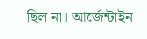ছিল না। আর্জেন্টাইন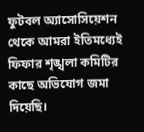ফুটবল অ্যাসোসিয়েশন থেকে আমরা ইতিমধ্যেই ফিফার শৃঙ্খলা কমিটির কাছে অভিযোগ জমা দিয়েছি।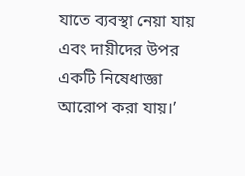যাতে ব্যবস্থা নেয়া যায় এবং দায়ীদের উপর একটি নিষেধাজ্ঞা আরোপ করা যায়।’